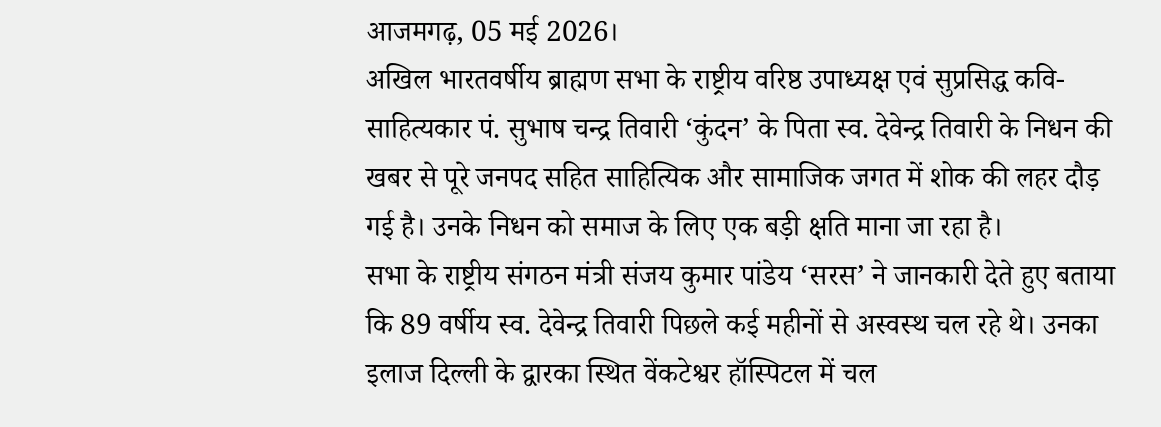आजमगढ़, 05 मई 2026।
अखिल भारतवर्षीय ब्राह्मण सभा के राष्ट्रीय वरिष्ठ उपाध्यक्ष एवं सुप्रसिद्ध कवि-साहित्यकार पं. सुभाष चन्द्र तिवारी ‘कुंदन’ के पिता स्व. देवेन्द्र तिवारी के निधन की खबर से पूरे जनपद सहित साहित्यिक और सामाजिक जगत में शोक की लहर दौड़ गई है। उनके निधन को समाज के लिए एक बड़ी क्षति माना जा रहा है।
सभा के राष्ट्रीय संगठन मंत्री संजय कुमार पांडेय ‘सरस’ ने जानकारी देते हुए बताया कि 89 वर्षीय स्व. देवेन्द्र तिवारी पिछले कई महीनों से अस्वस्थ चल रहे थे। उनका इलाज दिल्ली के द्वारका स्थित वेंकटेश्वर हॉस्पिटल में चल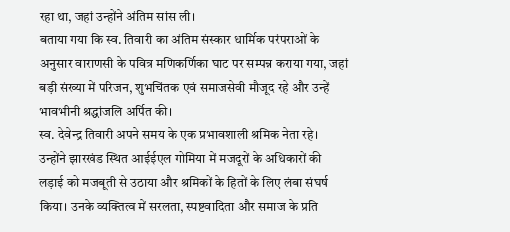रहा था, जहां उन्होंने अंतिम सांस ली।
बताया गया कि स्व. तिवारी का अंतिम संस्कार धार्मिक परंपराओं के अनुसार वाराणसी के पवित्र मणिकर्णिका घाट पर सम्पन्न कराया गया, जहां बड़ी संख्या में परिजन, शुभचिंतक एवं समाजसेवी मौजूद रहे और उन्हें भावभीनी श्रद्धांजलि अर्पित की।
स्व. देवेन्द्र तिवारी अपने समय के एक प्रभावशाली श्रमिक नेता रहे। उन्होंने झारखंड स्थित आईईएल गोमिया में मजदूरों के अधिकारों की लड़ाई को मजबूती से उठाया और श्रमिकों के हितों के लिए लंबा संघर्ष किया। उनके व्यक्तित्व में सरलता, स्पष्टवादिता और समाज के प्रति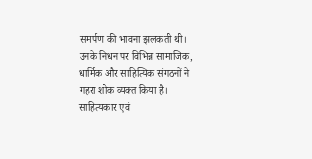समर्पण की भावना झलकती थी।
उनके निधन पर विभिन्न सामाजिक, धार्मिक और साहित्यिक संगठनों ने गहरा शोक व्यक्त किया है। साहित्यकार एवं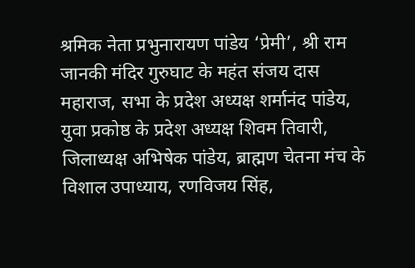श्रमिक नेता प्रभुनारायण पांडेय ‘प्रेमी’, श्री राम जानकी मंदिर गुरुघाट के महंत संजय दास महाराज, सभा के प्रदेश अध्यक्ष शर्मानंद पांडेय, युवा प्रकोष्ठ के प्रदेश अध्यक्ष शिवम तिवारी, जिलाध्यक्ष अभिषेक पांडेय, ब्राह्मण चेतना मंच के विशाल उपाध्याय, रणविजय सिंह,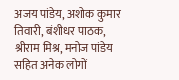अजय पांडेय, अशोक कुमार तिवारी, बंशीधर पाठक, श्रीराम मिश्र, मनोज पांडेय सहित अनेक लोगों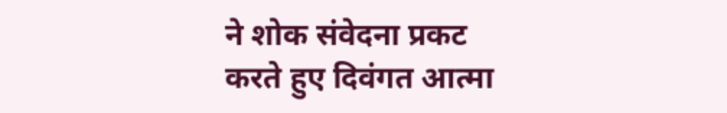ने शोक संवेदना प्रकट करते हुए दिवंगत आत्मा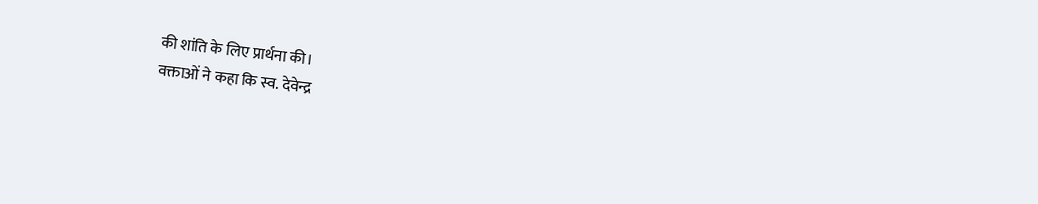की शांति के लिए प्रार्थना की।
वक्ताओं ने कहा कि स्व. देवेन्द्र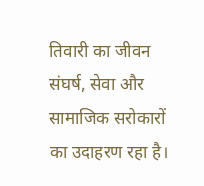तिवारी का जीवन संघर्ष, सेवा और सामाजिक सरोकारों का उदाहरण रहा है।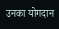उनका योगदान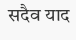सदैव याद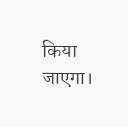किया जाएगा।